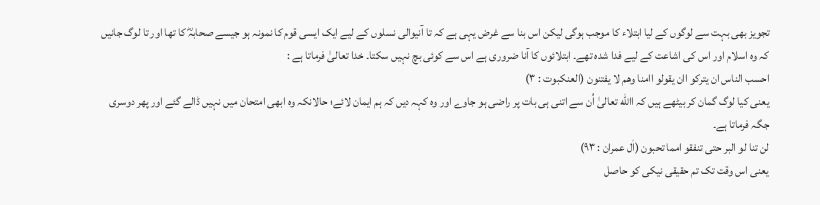تجویز بھی بہت سے لوگوں کے لیا ابتلاء کا موجب ہوگی لیکن اس بنا سے غرض یہی ہے کہ تا آنیوالی نسلوں کے لیے ایک ایسی قوم کا نمونہ ہو جیسے صحابہؓ کا تھا اور تا لوگ جانیں کہ وہ اسلام اور اس کی اشاعت کے لیے فدا شدہ تھے۔ ابتلائوں کا آنا ضروری ہے اس سے کوئی بچ نہیں سکتا۔ خدا تعالیٰ فرماتا ہے :
احسب الناس ان یترکو اان یقولو اامنا وھم لا یفتنون (العنکبوت : ۳)
یعنی کیا لوگ گمان کر بیٹھے ہیں کہ االله تعالیٰ اُن سے اتنی ہی بات پر راضی ہو جاوے اور وہ کہہ دیں کہ ہم ایمان لائے؛ حالانکہ وہ ابھی امتحان میں نہیں ڈالے گئے اور پھر دوسری جگہ فرماتا ہے۔
لن تنا لو البر حتی تنفقو امما تحبون (اٰل عمران : ۹۳)
یعنی اس وقت تک تم حقیقی نیکی کو حاصل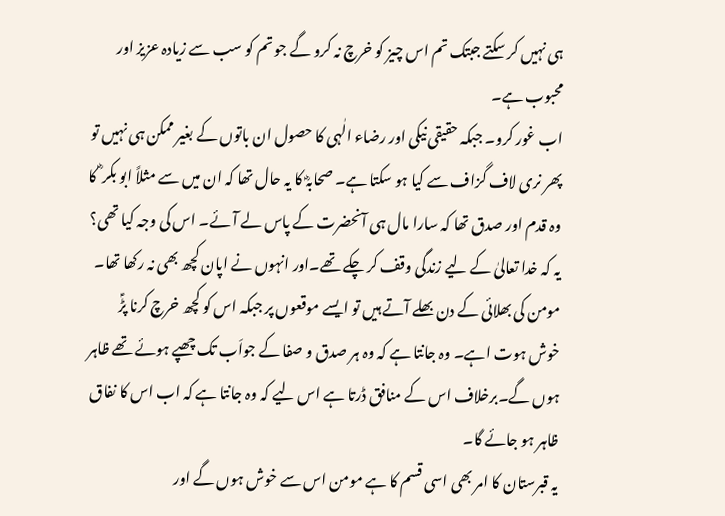ہی نہیں کر سکتے جبتک تم اس چیز کو خرچ نہ کرو گے جو تم کو سب سے زیادہ عزیز اور محبوب ہے۔
اب غور کرو۔ جبکہ حقیقی نیکی اور رضاء الٰہی کا حصول ان باتوں کے بغیر ممکن ہی نہیں تو پھر نری لاف گزاف سے کیا ہو سکتا ہے۔ صحابہؓ کا یہ حال تھا کہ ان میں سے مثلاً ابو بکر ؓ کا وہ قدم اور صدق تھا کہ سارا مال ہی آنحضرت کے پاس لے آئے۔ اس کی وجہ کیا تھی؟ یہ کہ خدا تعالیٰ کے لیے زندگی وقف کر چکے تھے۔اور انہوں نے اپان کچھ بھی نہ رکھا تھا۔ مومن کی بھلائی کے دن بھلے آتے ہیں تو ایسے موقعوں پر جبکہ اس کو کچھ خرچ کرنا پڑؑ خوش ہوت اہے۔ وہ جانتا ہے کہ وہ ہر صدق و صفا کے جواَب تک چھپے ہوئے تھے ظاہر ہوں گے۔برخلاف اس کے منافق ڈرتا ہے اس لیے کہ وہ جانتا ہے کہ اب اس کا نفاق ظاہر ہو جائے گا۔
یہ قبرستان کا امر بھی اسی قسم کا ہے مومن اس سے خوش ہوں گے اور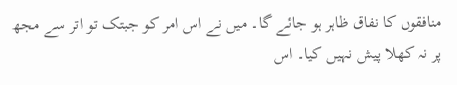منافقوں کا نفاق ظاہر ہو جائے گا۔ میں نے اس امر کو جبتک تو اتر سے مجھ پر نہ کھلا پیش نہیں کیا۔ اس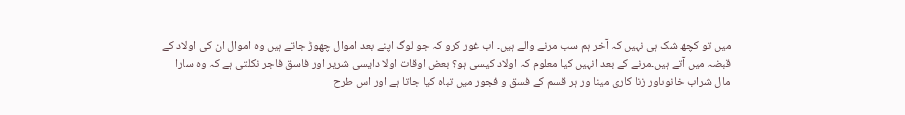میں تو کچھ شک ہی نہیں کہ آخر ہم سب مرنے والے ہیں۔ اب غور کرو کہ جو لوگ اپنے بعد اموال چھوڑ جاتے ہیں وہ اموال ان کی اولاد کے قبضہ میں آتے ہیں۔مرنے کے بعد انہیں کیا معلوم کہ اولاد کیسی ہو؟ بعض اوقات اولا دایسی شریر اور فاسق فاجر نکلتی ہے کہ وہ سارا مال شراب خانوںاور زنا کاری مینا ور ہر قسم کے فسق و فجور میں تباہ کیا جاتا ہے اور اس طرح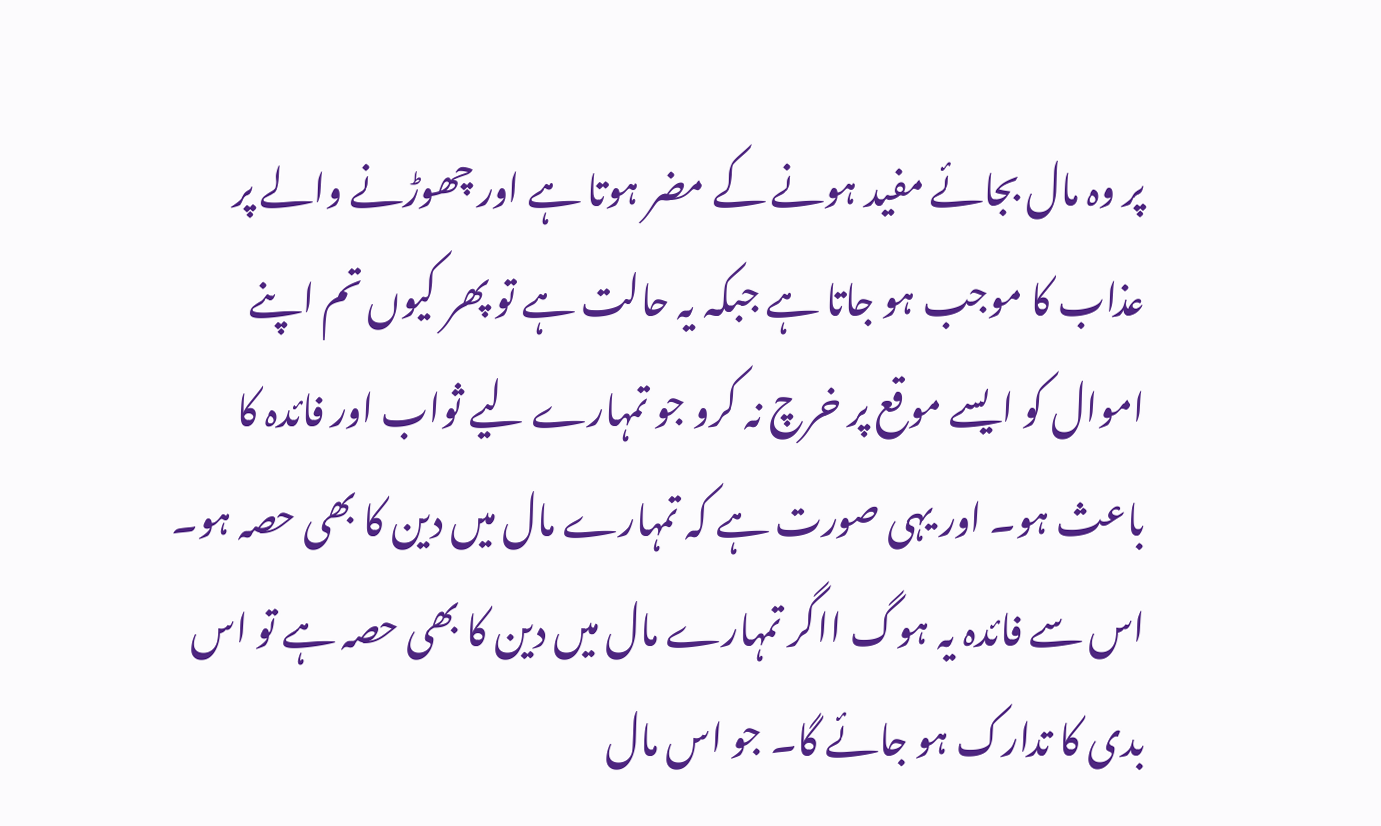پر وہ مال بجائے مفید ہونے کے مضر ہوتا ہے اور چھوڑنے والے پر عذاب کا موجب ہو جاتا ہے جبکہ یہ حالت ہے تو پھر کیوں تم اپنے اموال کو ایسے موقع پر خرچ نہ کرو جو تمہارے لیے ثواب اور فائدہ کا باعث ہو۔ اور یہی صورت ہے کہ تمہارے مال میں دین کا بھی حصہ ہو۔ اس سے فائدہ یہ ہوگ ااگر تمہارے مال میں دین کا بھی حصہ ہے تو اس بدی کا تدارک ہو جائے گا۔ جو اس مال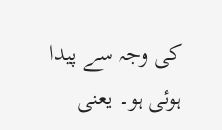کی وجہ سے پیدا ہوئی ہو۔ یعنی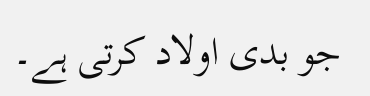جو بدی اولاد کرتی ہے۔